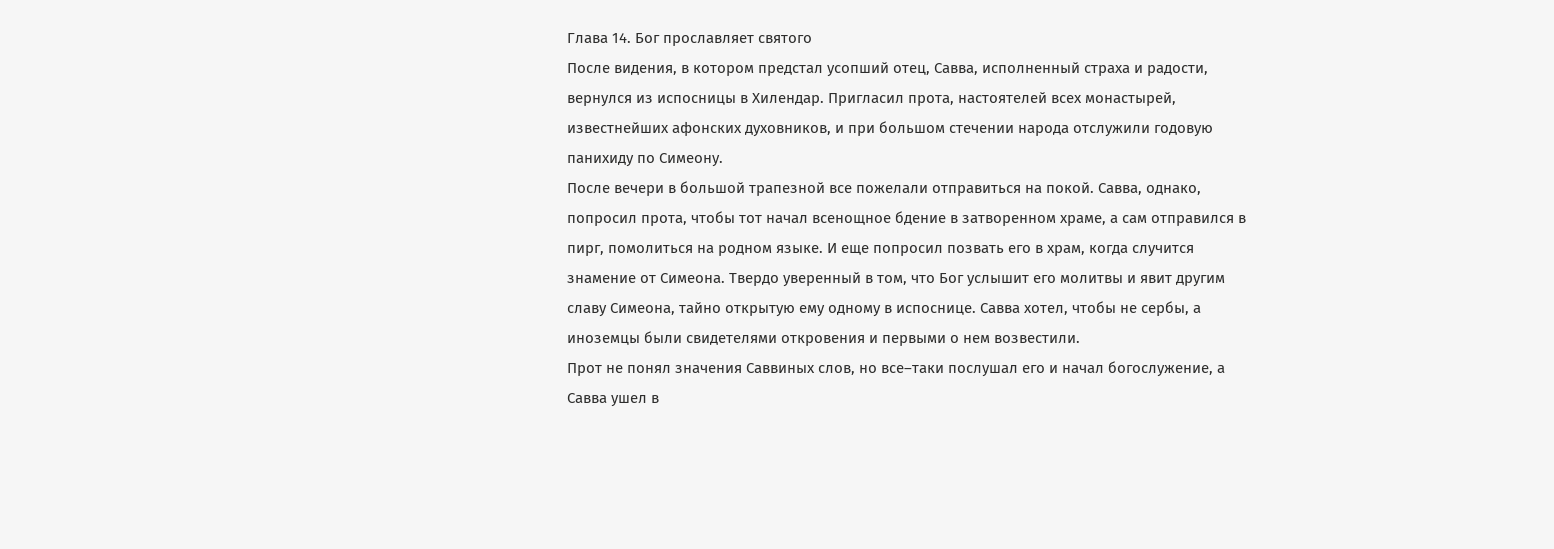Глава 14. Бог прославляет святого
После видения, в котором предстал усопший отец, Савва, исполненный страха и радости, вернулся из испосницы в Хилендар. Пригласил прота, настоятелей всех монастырей, известнейших афонских духовников, и при большом стечении народа отслужили годовую панихиду по Симеону.
После вечери в большой трапезной все пожелали отправиться на покой. Савва, однако, попросил прота, чтобы тот начал всенощное бдение в затворенном храме, а сам отправился в пирг, помолиться на родном языке. И еще попросил позвать его в храм, когда случится знамение от Симеона. Твердо уверенный в том, что Бог услышит его молитвы и явит другим славу Симеона, тайно открытую ему одному в испоснице. Савва хотел, чтобы не сербы, а иноземцы были свидетелями откровения и первыми о нем возвестили.
Прот не понял значения Саввиных слов, но все–таки послушал его и начал богослужение, а Савва ушел в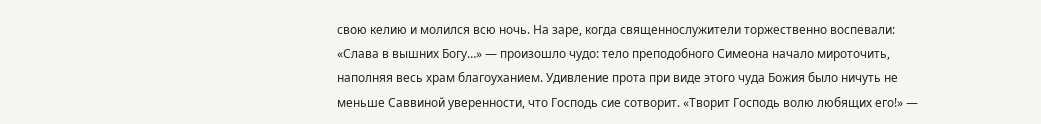свою келию и молился всю ночь. На заре, когда священнослужители торжественно воспевали: «Слава в вышних Богу…» — произошло чудо: тело преподобного Симеона начало мироточить, наполняя весь храм благоуханием. Удивление прота при виде этого чуда Божия было ничуть не меньше Саввиной уверенности, что Господь сие сотворит. «Творит Господь волю любящих его!» —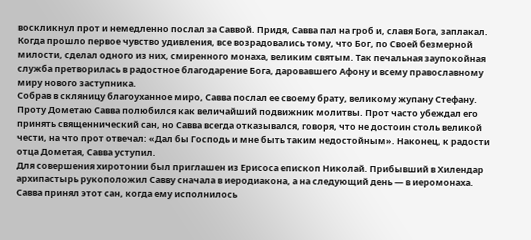воскликнул прот и немедленно послал за Саввой. Придя, Савва пал на гроб и, славя Бога, заплакал.
Когда прошло первое чувство удивления, все возрадовались тому, что Бог, по Своей безмерной милости, сделал одного из них, смиренного монаха, великим святым. Так печальная заупокойная служба претворилась в радостное благодарение Бога, даровавшего Афону и всему православному миру нового заступника.
Собрав в скляницу благоуханное миро, Савва послал ее своему брату, великому жупану Стефану.
Проту Дометаю Савва полюбился как величайший подвижник молитвы. Прот часто убеждал его принять священнический сан, но Савва всегда отказывался, говоря, что не достоин столь великой чести, на что прот отвечал: «Дал бы Господь и мне быть таким недостойным». Наконец, к радости отца Дометая, Савва уступил.
Для совершения хиротонии был приглашен из Ерисоса епископ Николай. Прибывший в Хилендар архипастырь рукоположил Савву сначала в иеродиакона, а на следующий день — в иеромонаха. Савва принял этот сан, когда ему исполнилось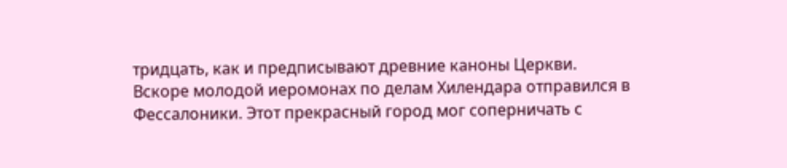тридцать, как и предписывают древние каноны Церкви.
Вскоре молодой иеромонах по делам Хилендара отправился в Фессалоники. Этот прекрасный город мог соперничать с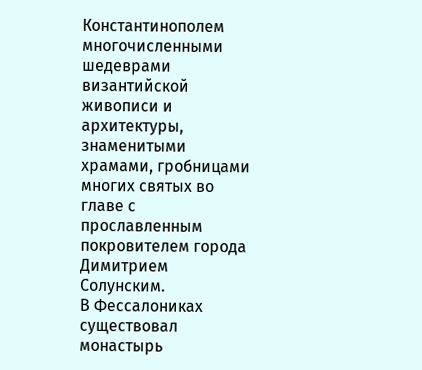Константинополем многочисленными шедеврами византийской живописи и архитектуры, знаменитыми храмами, гробницами многих святых во главе с прославленным покровителем города Димитрием Солунским.
В Фессалониках существовал монастырь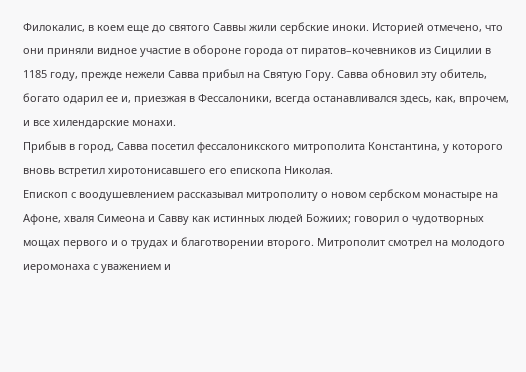Филокалис, в коем еще до святого Саввы жили сербские иноки. Историей отмечено, что они приняли видное участие в обороне города от пиратов–кочевников из Сицилии в 1185 году, прежде нежели Савва прибыл на Святую Гору. Савва обновил эту обитель, богато одарил ее и, приезжая в Фессалоники, всегда останавливался здесь, как, впрочем, и все хилендарские монахи.
Прибыв в город, Савва посетил фессалоникского митрополита Константина, у которого вновь встретил хиротонисавшего его епископа Николая.
Епископ с воодушевлением рассказывал митрополиту о новом сербском монастыре на Афоне, хваля Симеона и Савву как истинных людей Божиих; говорил о чудотворных мощах первого и о трудах и благотворении второго. Митрополит смотрел на молодого иеромонаха с уважением и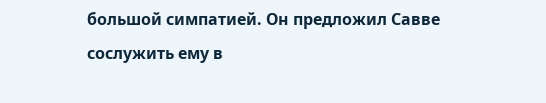большой симпатией. Он предложил Савве сослужить ему в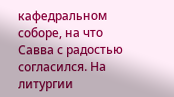кафедральном соборе, на что Савва с радостью согласился. На литургии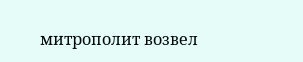митрополит возвел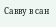Савву в сан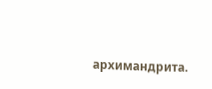архимандрита.